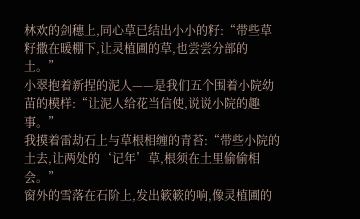林欢的剑穗上,同心草已结出小小的籽:“带些草籽撒在暖棚下,让灵植圃的草,也尝尝分部的土。”
小翠抱着新捏的泥人——是我们五个围着小院幼苗的模样:“让泥人给花当信使,说说小院的趣事。”
我摸着雷劫石上与草根相缠的青苔:“带些小院的土去,让两处的‘记年’草,根须在土里偷偷相会。”
窗外的雪落在石阶上,发出簌簌的响,像灵植圃的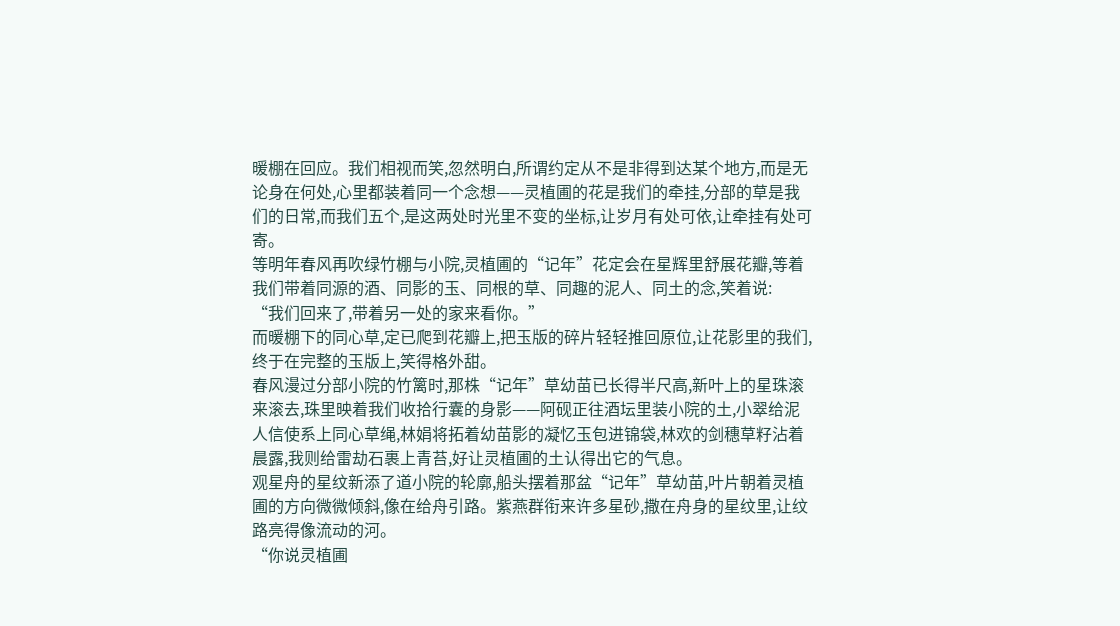暖棚在回应。我们相视而笑,忽然明白,所谓约定从不是非得到达某个地方,而是无论身在何处,心里都装着同一个念想——灵植圃的花是我们的牵挂,分部的草是我们的日常,而我们五个,是这两处时光里不变的坐标,让岁月有处可依,让牵挂有处可寄。
等明年春风再吹绿竹棚与小院,灵植圃的“记年”花定会在星辉里舒展花瓣,等着我们带着同源的酒、同影的玉、同根的草、同趣的泥人、同土的念,笑着说:
“我们回来了,带着另一处的家来看你。”
而暖棚下的同心草,定已爬到花瓣上,把玉版的碎片轻轻推回原位,让花影里的我们,终于在完整的玉版上,笑得格外甜。
春风漫过分部小院的竹篱时,那株“记年”草幼苗已长得半尺高,新叶上的星珠滚来滚去,珠里映着我们收拾行囊的身影——阿砚正往酒坛里装小院的土,小翠给泥人信使系上同心草绳,林娟将拓着幼苗影的凝忆玉包进锦袋,林欢的剑穗草籽沾着晨露,我则给雷劫石裹上青苔,好让灵植圃的土认得出它的气息。
观星舟的星纹新添了道小院的轮廓,船头摆着那盆“记年”草幼苗,叶片朝着灵植圃的方向微微倾斜,像在给舟引路。紫燕群衔来许多星砂,撒在舟身的星纹里,让纹路亮得像流动的河。
“你说灵植圃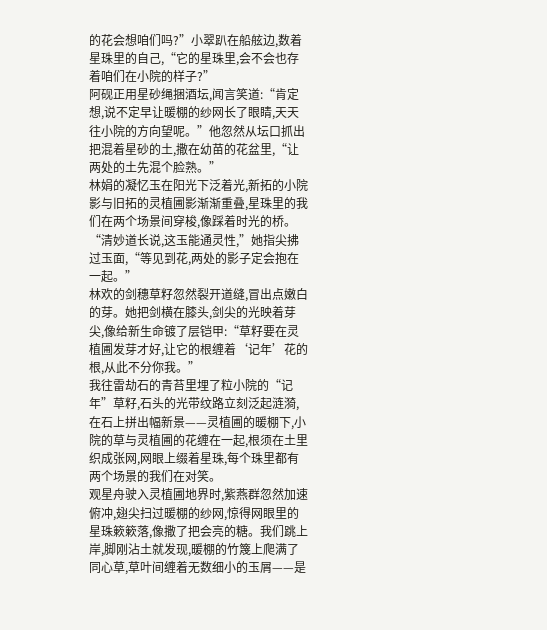的花会想咱们吗?”小翠趴在船舷边,数着星珠里的自己,“它的星珠里,会不会也存着咱们在小院的样子?”
阿砚正用星砂绳捆酒坛,闻言笑道:“肯定想,说不定早让暖棚的纱网长了眼睛,天天往小院的方向望呢。”他忽然从坛口抓出把混着星砂的土,撒在幼苗的花盆里,“让两处的土先混个脸熟。”
林娟的凝忆玉在阳光下泛着光,新拓的小院影与旧拓的灵植圃影渐渐重叠,星珠里的我们在两个场景间穿梭,像踩着时光的桥。“清妙道长说,这玉能通灵性,”她指尖拂过玉面,“等见到花,两处的影子定会抱在一起。”
林欢的剑穗草籽忽然裂开道缝,冒出点嫩白的芽。她把剑横在膝头,剑尖的光映着芽尖,像给新生命镀了层铠甲:“草籽要在灵植圃发芽才好,让它的根缠着‘记年’花的根,从此不分你我。”
我往雷劫石的青苔里埋了粒小院的“记年”草籽,石头的光带纹路立刻泛起涟漪,在石上拼出幅新景——灵植圃的暖棚下,小院的草与灵植圃的花缠在一起,根须在土里织成张网,网眼上缀着星珠,每个珠里都有两个场景的我们在对笑。
观星舟驶入灵植圃地界时,紫燕群忽然加速俯冲,翅尖扫过暖棚的纱网,惊得网眼里的星珠簌簌落,像撒了把会亮的糖。我们跳上岸,脚刚沾土就发现,暖棚的竹篾上爬满了同心草,草叶间缠着无数细小的玉屑——是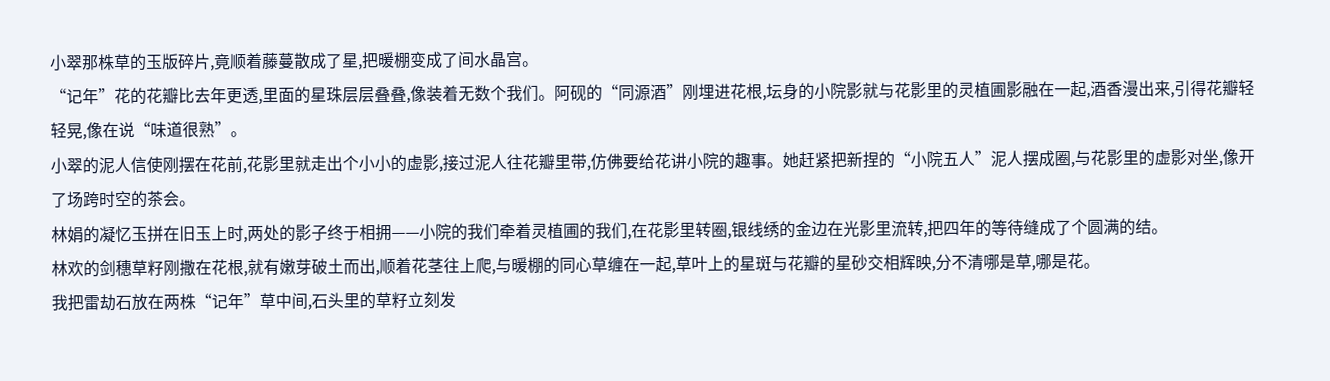小翠那株草的玉版碎片,竟顺着藤蔓散成了星,把暖棚变成了间水晶宫。
“记年”花的花瓣比去年更透,里面的星珠层层叠叠,像装着无数个我们。阿砚的“同源酒”刚埋进花根,坛身的小院影就与花影里的灵植圃影融在一起,酒香漫出来,引得花瓣轻轻晃,像在说“味道很熟”。
小翠的泥人信使刚摆在花前,花影里就走出个小小的虚影,接过泥人往花瓣里带,仿佛要给花讲小院的趣事。她赶紧把新捏的“小院五人”泥人摆成圈,与花影里的虚影对坐,像开了场跨时空的茶会。
林娟的凝忆玉拼在旧玉上时,两处的影子终于相拥——小院的我们牵着灵植圃的我们,在花影里转圈,银线绣的金边在光影里流转,把四年的等待缝成了个圆满的结。
林欢的剑穗草籽刚撒在花根,就有嫩芽破土而出,顺着花茎往上爬,与暖棚的同心草缠在一起,草叶上的星斑与花瓣的星砂交相辉映,分不清哪是草,哪是花。
我把雷劫石放在两株“记年”草中间,石头里的草籽立刻发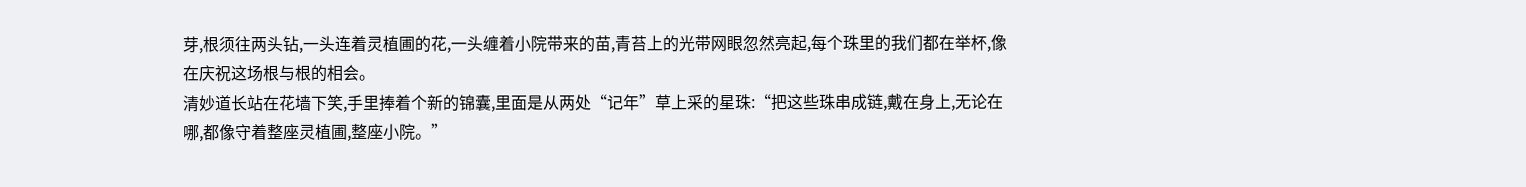芽,根须往两头钻,一头连着灵植圃的花,一头缠着小院带来的苗,青苔上的光带网眼忽然亮起,每个珠里的我们都在举杯,像在庆祝这场根与根的相会。
清妙道长站在花墙下笑,手里捧着个新的锦囊,里面是从两处“记年”草上采的星珠:“把这些珠串成链,戴在身上,无论在哪,都像守着整座灵植圃,整座小院。”